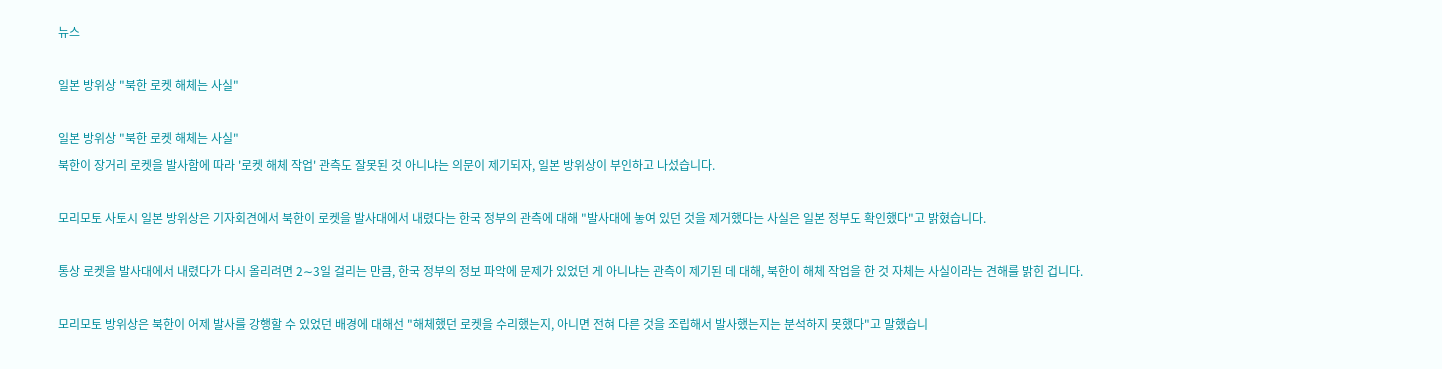뉴스

일본 방위상 "북한 로켓 해체는 사실"

일본 방위상 "북한 로켓 해체는 사실"
북한이 장거리 로켓을 발사함에 따라 '로켓 해체 작업' 관측도 잘못된 것 아니냐는 의문이 제기되자, 일본 방위상이 부인하고 나섰습니다.

모리모토 사토시 일본 방위상은 기자회견에서 북한이 로켓을 발사대에서 내렸다는 한국 정부의 관측에 대해 "발사대에 놓여 있던 것을 제거했다는 사실은 일본 정부도 확인했다"고 밝혔습니다.

통상 로켓을 발사대에서 내렸다가 다시 올리려면 2∼3일 걸리는 만큼, 한국 정부의 정보 파악에 문제가 있었던 게 아니냐는 관측이 제기된 데 대해, 북한이 해체 작업을 한 것 자체는 사실이라는 견해를 밝힌 겁니다.

모리모토 방위상은 북한이 어제 발사를 강행할 수 있었던 배경에 대해선 "해체했던 로켓을 수리했는지, 아니면 전혀 다른 것을 조립해서 발사했는지는 분석하지 못했다"고 말했습니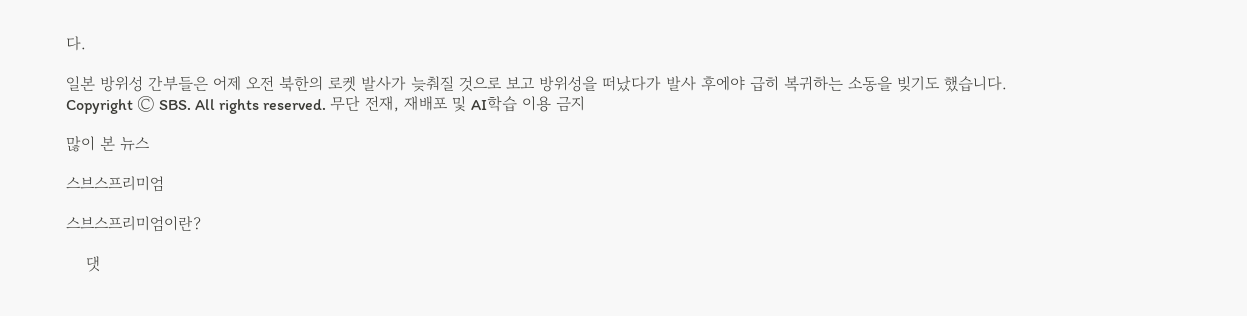다.

일본 방위성 간부들은 어제 오전 북한의 로켓 발사가 늦춰질 것으로 보고 방위성을 떠났다가 발사 후에야 급히 복귀하는 소동을 빚기도 했습니다.
Copyright Ⓒ SBS. All rights reserved. 무단 전재, 재배포 및 AI학습 이용 금지

많이 본 뉴스

스브스프리미엄

스브스프리미엄이란?

    댓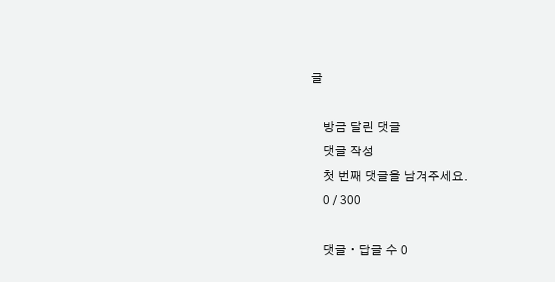글

    방금 달린 댓글
    댓글 작성
    첫 번째 댓글을 남겨주세요.
    0 / 300

    댓글 ∙ 답글 수 0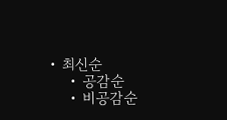• 최신순
    • 공감순
    • 비공감순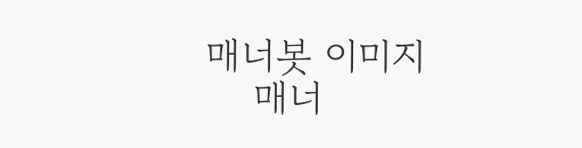매너봇 이미지
    매너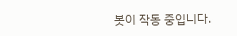봇이 작동 중입니다.